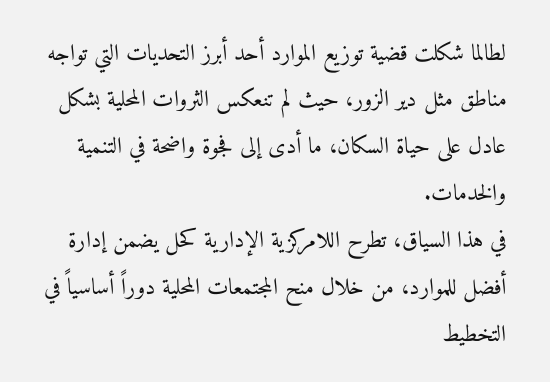لطالما شكلت قضية توزيع الموارد أحد أبرز التحديات التي تواجه مناطق مثل دير الزور، حيث لم تنعكس الثروات المحلية بشكل عادل على حياة السكان، ما أدى إلى فجوة واضحة في التنمية والخدمات.
في هذا السياق، تطرح اللامركزية الإدارية كحل يضمن إدارة أفضل للموارد، من خلال منح المجتمعات المحلية دوراً أساسياً في التخطيط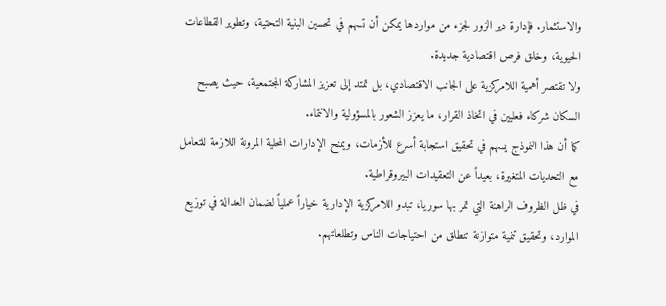والاستثمار. فإدارة دير الزور لجزء من مواردها يمكن أن تسهم في تحسين البنية التحتية، وتطوير القطاعات الحيوية، وخلق فرص اقتصادية جديدة.
ولا تقتصر أهمية اللامركزية على الجانب الاقتصادي، بل تمتد إلى تعزيز المشاركة المجتمعية، حيث يصبح السكان شركاء فعليين في اتخاذ القرار، ما يعزز الشعور بالمسؤولية والانتماء.
كما أن هذا النموذج يسهم في تحقيق استجابة أسرع للأزمات، ويمنح الإدارات المحلية المرونة اللازمة للتعامل مع التحديات المتغيرة، بعيداً عن التعقيدات البيروقراطية.
في ظل الظروف الراهنة التي تمر بها سوريا، تبدو اللامركزية الإدارية خياراً عملياً لضمان العدالة في توزيع الموارد، وتحقيق تنمية متوازنة تنطلق من احتياجات الناس وتطلعاتهم.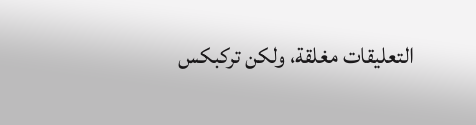التعليقات مغلقة، ولكن تركبكس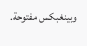وبينغبكس مفتوحة.